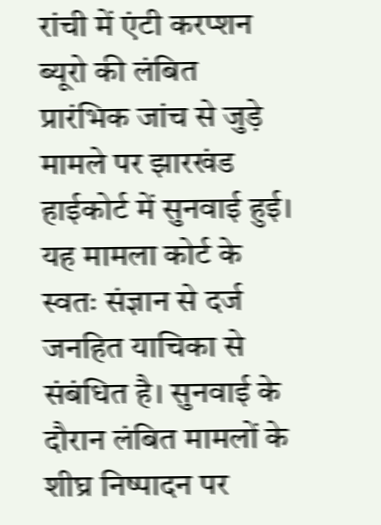रांची में एंटी करप्शन ब्यूरो की लंबित प्रारंभिक जांच से जुड़े मामले पर झारखंड हाईकोर्ट में सुनवाई हुई। यह मामला कोर्ट के स्वतः संज्ञान से दर्ज जनहित याचिका से संबंधित है। सुनवाई के दौरान लंबित मामलों के शीघ्र निष्पादन पर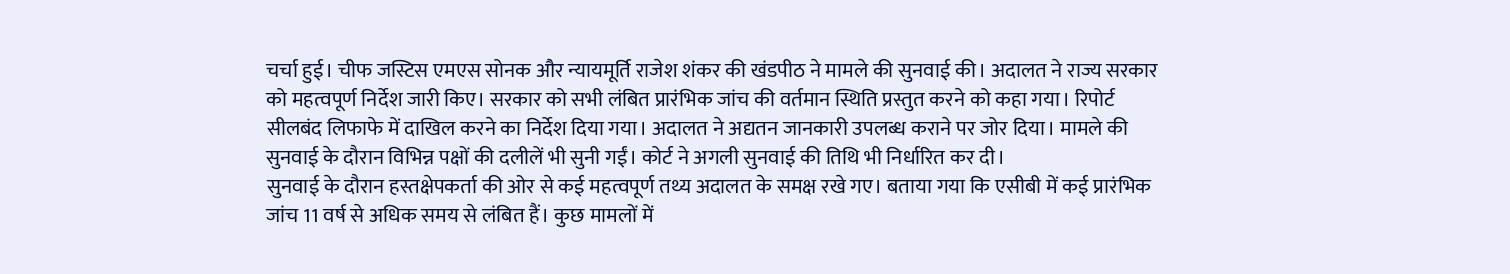चर्चा हुई। चीफ जस्टिस एमएस सोनक और न्यायमूर्ति राजेश शंकर की खंडपीठ ने मामले की सुनवाई की। अदालत ने राज्य सरकार को महत्वपूर्ण निर्देश जारी किए। सरकार को सभी लंबित प्रारंभिक जांच की वर्तमान स्थिति प्रस्तुत करने को कहा गया। रिपोर्ट सीलबंद लिफाफे में दाखिल करने का निर्देश दिया गया। अदालत ने अद्यतन जानकारी उपलब्ध कराने पर जोर दिया। मामले की सुनवाई के दौरान विभिन्न पक्षों की दलीलें भी सुनी गईं। कोर्ट ने अगली सुनवाई की तिथि भी निर्धारित कर दी।
सुनवाई के दौरान हस्तक्षेपकर्ता की ओर से कई महत्वपूर्ण तथ्य अदालत के समक्ष रखे गए। बताया गया कि एसीबी में कई प्रारंभिक जांच 11 वर्ष से अधिक समय से लंबित हैं। कुछ मामलों में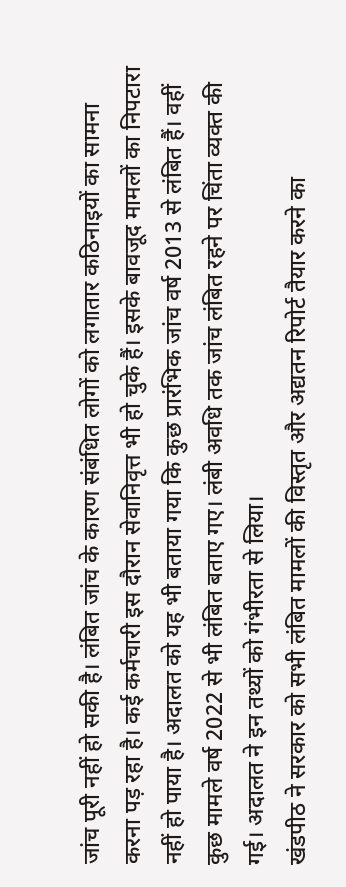जांच पूरी नहीं हो सकी है। लंबित जांच के कारण संबंधित लोगों को लगातार कठिनाइयों का सामना करना पड़ रहा है। कई कर्मचारी इस दौरान सेवानिवृत्त भी हो चुके हैं। इसके बावजूद मामलों का निपटारा नहीं हो पाया है। अदालत को यह भी बताया गया कि कुछ प्रारंभिक जांच वर्ष 2013 से लंबित हैं। वहीं कुछ मामले वर्ष 2022 से भी लंबित बताए गए। लंबी अवधि तक जांच लंबित रहने पर चिंता व्यक्त की गई। अदालत ने इन तथ्यों को गंभीरता से लिया।
खंडपीठ ने सरकार को सभी लंबित मामलों की विस्तृत और अद्यतन रिपोर्ट तैयार करने का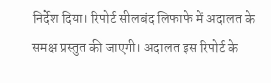निर्देश दिया। रिपोर्ट सीलबंद लिफाफे में अदालत के समक्ष प्रस्तुत की जाएगी। अदालत इस रिपोर्ट के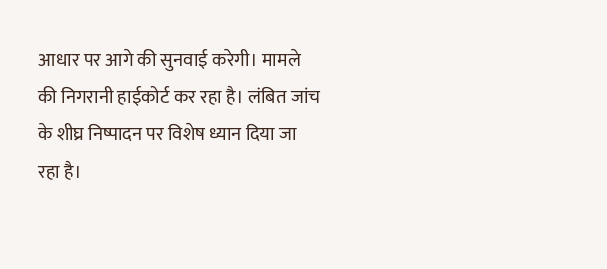आधार पर आगे की सुनवाई करेगी। मामले की निगरानी हाईकोर्ट कर रहा है। लंबित जांच के शीघ्र निष्पादन पर विशेष ध्यान दिया जा रहा है।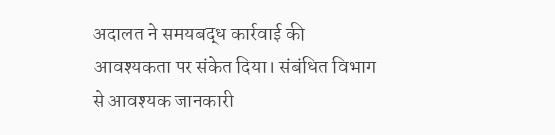अदालत ने समयबद्ध कार्रवाई की आवश्यकता पर संकेत दिया। संबंधित विभाग से आवश्यक जानकारी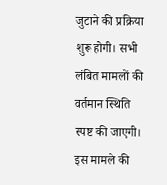जुटाने की प्रक्रिया शुरू होगी। सभी लंबित मामलों की वर्तमान स्थिति स्पष्ट की जाएगी। इस मामले की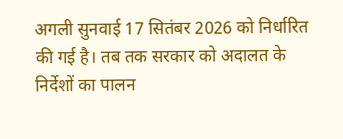अगली सुनवाई 17 सितंबर 2026 को निर्धारित की गई है। तब तक सरकार को अदालत के निर्देशों का पालन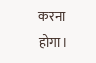करना होगा।